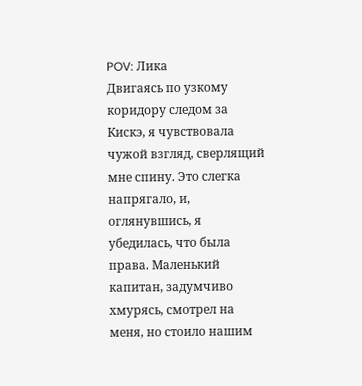POV: Лика
Двигаясь по узкому коридору следом за Кискэ, я чувствовала чужой взгляд, сверлящий мне спину. Это слегка напрягало, и, оглянувшись, я убедилась, что была права. Маленький капитан, задумчиво хмурясь, смотрел на меня, но стоило нашим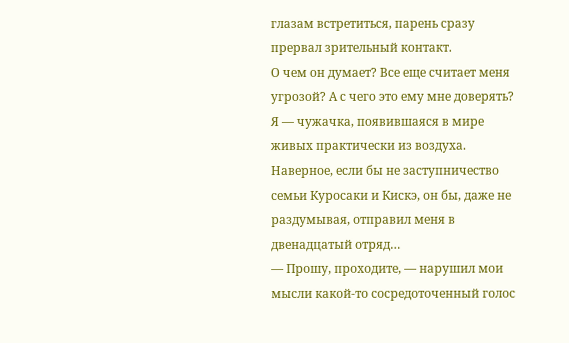глазам встретиться, парень сразу прервал зрительный контакт.
О чем он думает? Все еще считает меня угрозой? А с чего это ему мне доверять? Я — чужачка, появившаяся в мире живых практически из воздуха. Наверное, если бы не заступничество семьи Куросаки и Кискэ, он бы, даже не раздумывая, отправил меня в двенадцатый отряд…
— Прошу, проходите, — нарушил мои мысли какой-то сосредоточенный голос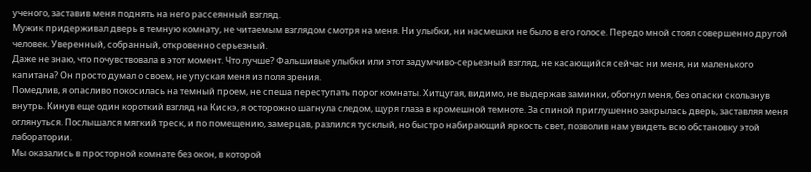ученого, заставив меня поднять на него рассеянный взгляд.
Мужик придерживал дверь в темную комнату, не читаемым взглядом смотря на меня. Ни улыбки, ни насмешки не было в его голосе. Передо мной стоял совершенно другой человек. Уверенный, собранный, откровенно серьезный.
Даже не знаю, что почувствовала в этот момент. Что лучше? Фальшивые улыбки или этот задумчиво-серьезный взгляд, не касающийся сейчас ни меня, ни маленького капитана? Он просто думал о своем, не упуская меня из поля зрения.
Помедлив, я опасливо покосилась на темный проем, не спеша переступать порог комнаты. Хитцугая, видимо, не выдержав заминки, обогнул меня, без опаски скользнув внутрь. Кинув еще один короткий взгляд на Кискэ, я осторожно шагнула следом, щуря глаза в кромешной темноте. За спиной приглушенно закрылась дверь, заставляя меня оглянуться. Послышался мягкий треск, и по помещению, замерцав, разлился тусклый, но быстро набирающий яркость свет, позволив нам увидеть всю обстановку этой лаборатории.
Мы оказались в просторной комнате без окон, в которой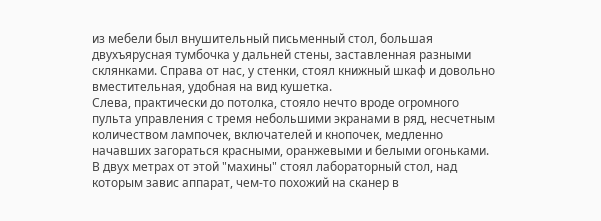из мебели был внушительный письменный стол, большая двухъярусная тумбочка у дальней стены, заставленная разными склянками. Справа от нас, у стенки, стоял книжный шкаф и довольно вместительная, удобная на вид кушетка.
Слева, практически до потолка, стояло нечто вроде огромного пульта управления с тремя небольшими экранами в ряд, несчетным количеством лампочек, включателей и кнопочек, медленно начавших загораться красными, оранжевыми и белыми огоньками.
В двух метрах от этой "махины" стоял лабораторный стол, над которым завис аппарат, чем-то похожий на сканер в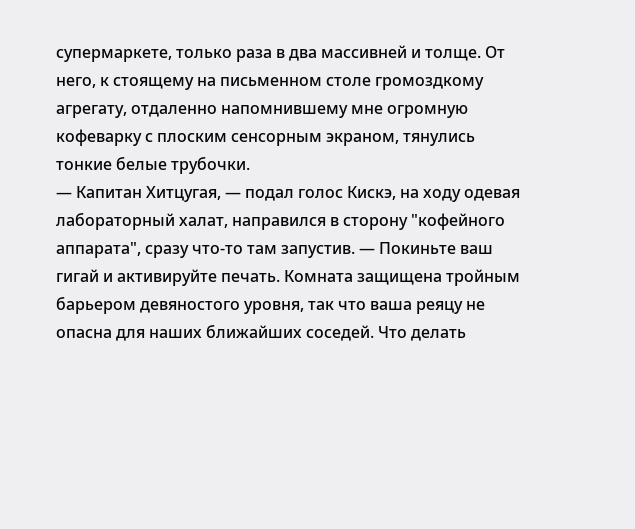супермаркете, только раза в два массивней и толще. От него, к стоящему на письменном столе громоздкому агрегату, отдаленно напомнившему мне огромную кофеварку с плоским сенсорным экраном, тянулись тонкие белые трубочки.
— Капитан Хитцугая, — подал голос Кискэ, на ходу одевая лабораторный халат, направился в сторону "кофейного аппарата", сразу что-то там запустив. — Покиньте ваш гигай и активируйте печать. Комната защищена тройным барьером девяностого уровня, так что ваша реяцу не опасна для наших ближайших соседей. Что делать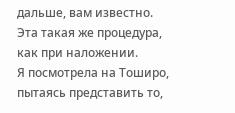дальше, вам известно. Эта такая же процедура, как при наложении.
Я посмотрела на Тоширо, пытаясь представить то,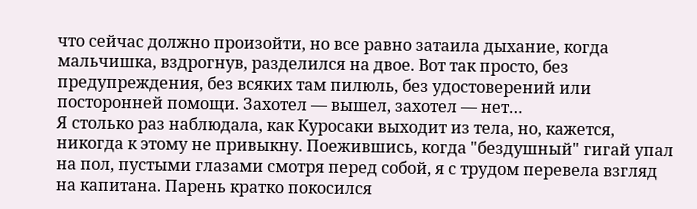что сейчас должно произойти, но все равно затаила дыхание, когда мальчишка, вздрогнув, разделился на двое. Вот так просто, без предупреждения, без всяких там пилюль, без удостоверений или посторонней помощи. Захотел — вышел, захотел — нет…
Я столько раз наблюдала, как Куросаки выходит из тела, но, кажется, никогда к этому не привыкну. Поежившись, когда "бездушный" гигай упал на пол, пустыми глазами смотря перед собой, я с трудом перевела взгляд на капитана. Парень кратко покосился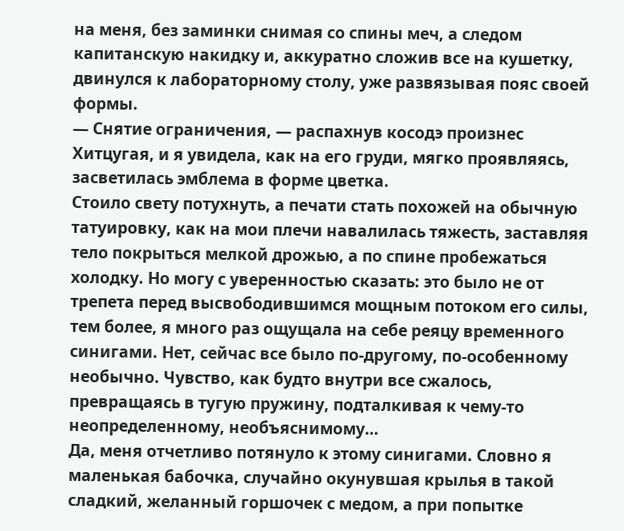на меня, без заминки снимая со спины меч, а следом капитанскую накидку и, аккуратно сложив все на кушетку, двинулся к лабораторному столу, уже развязывая пояс своей формы.
— Снятие ограничения, — распахнув косодэ произнес Хитцугая, и я увидела, как на его груди, мягко проявляясь, засветилась эмблема в форме цветка.
Стоило свету потухнуть, а печати стать похожей на обычную татуировку, как на мои плечи навалилась тяжесть, заставляя тело покрыться мелкой дрожью, а по спине пробежаться холодку. Но могу с уверенностью сказать: это было не от трепета перед высвободившимся мощным потоком его силы, тем более, я много раз ощущала на себе реяцу временного синигами. Нет, сейчас все было по-другому, по-особенному необычно. Чувство, как будто внутри все сжалось, превращаясь в тугую пружину, подталкивая к чему-то неопределенному, необъяснимому…
Да, меня отчетливо потянуло к этому синигами. Словно я маленькая бабочка, случайно окунувшая крылья в такой сладкий, желанный горшочек с медом, а при попытке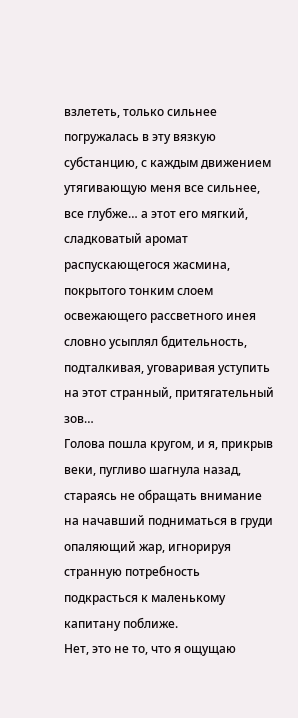взлететь, только сильнее погружалась в эту вязкую субстанцию, с каждым движением утягивающую меня все сильнее, все глубже… а этот его мягкий, сладковатый аромат распускающегося жасмина, покрытого тонким слоем освежающего рассветного инея словно усыплял бдительность, подталкивая, уговаривая уступить на этот странный, притягательный зов…
Голова пошла кругом, и я, прикрыв веки, пугливо шагнула назад, стараясь не обращать внимание на начавший подниматься в груди опаляющий жар, игнорируя странную потребность подкрасться к маленькому капитану поближе.
Нет, это не то, что я ощущаю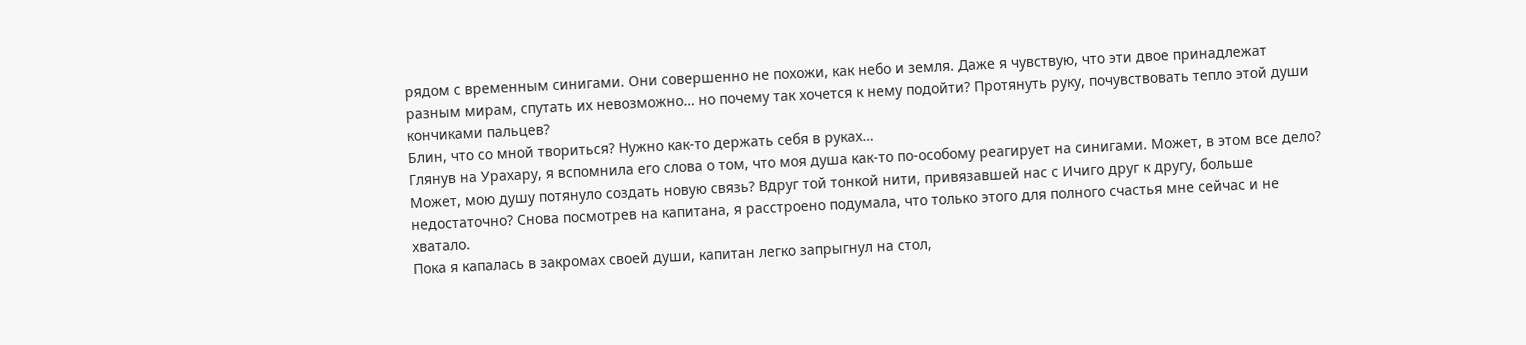рядом с временным синигами. Они совершенно не похожи, как небо и земля. Даже я чувствую, что эти двое принадлежат разным мирам, спутать их невозможно… но почему так хочется к нему подойти? Протянуть руку, почувствовать тепло этой души кончиками пальцев?
Блин, что со мной твориться? Нужно как-то держать себя в руках…
Глянув на Урахару, я вспомнила его слова о том, что моя душа как-то по-особому реагирует на синигами. Может, в этом все дело? Может, мою душу потянуло создать новую связь? Вдруг той тонкой нити, привязавшей нас с Ичиго друг к другу, больше недостаточно? Снова посмотрев на капитана, я расстроено подумала, что только этого для полного счастья мне сейчас и не хватало.
Пока я капалась в закромах своей души, капитан легко запрыгнул на стол,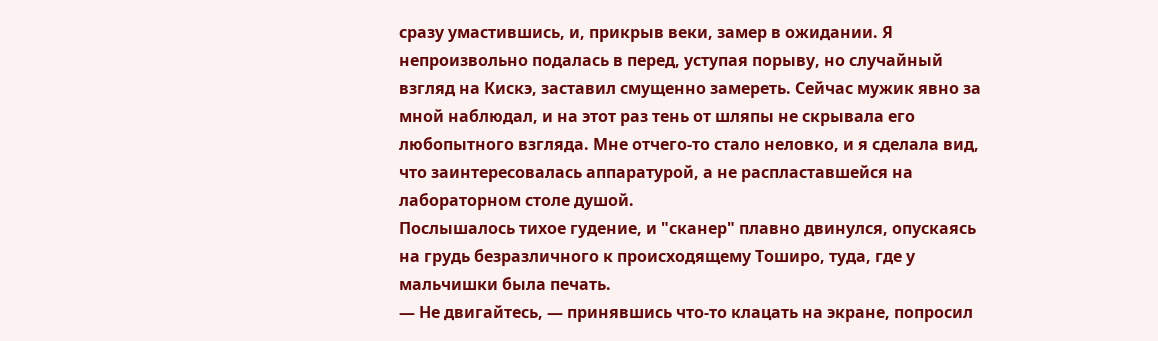сразу умастившись, и, прикрыв веки, замер в ожидании. Я непроизвольно подалась в перед, уступая порыву, но случайный взгляд на Кискэ, заставил смущенно замереть. Сейчас мужик явно за мной наблюдал, и на этот раз тень от шляпы не скрывала его любопытного взгляда. Мне отчего-то стало неловко, и я сделала вид, что заинтересовалась аппаратурой, а не распластавшейся на лабораторном столе душой.
Послышалось тихое гудение, и "сканер" плавно двинулся, опускаясь на грудь безразличного к происходящему Тоширо, туда, где у мальчишки была печать.
— Не двигайтесь, — принявшись что-то клацать на экране, попросил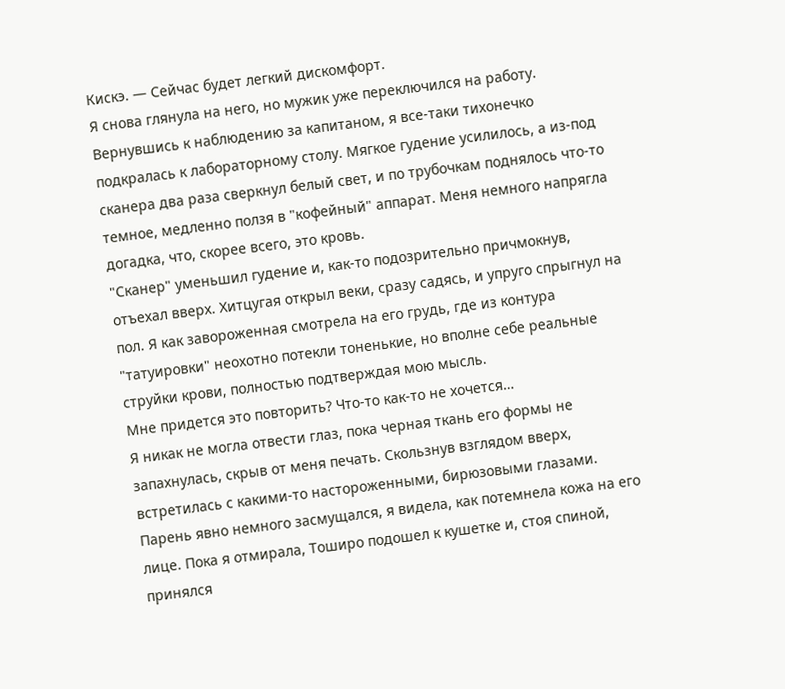Кискэ. — Сейчас будет легкий дискомфорт.
Я снова глянула на него, но мужик уже переключился на работу. Вернувшись к наблюдению за капитаном, я все-таки тихонечко подкралась к лабораторному столу. Мягкое гудение усилилось, а из-под сканера два раза сверкнул белый свет, и по трубочкам поднялось что-то темное, медленно ползя в "кофейный" аппарат. Меня немного напрягла догадка, что, скорее всего, это кровь.
"Сканер" уменьшил гудение и, как-то подозрительно причмокнув, отъехал вверх. Хитцугая открыл веки, сразу садясь, и упруго спрыгнул на пол. Я как завороженная смотрела на его грудь, где из контура "татуировки" неохотно потекли тоненькие, но вполне себе реальные струйки крови, полностью подтверждая мою мысль.
Мне придется это повторить? Что-то как-то не хочется…
Я никак не могла отвести глаз, пока черная ткань его формы не запахнулась, скрыв от меня печать. Скользнув взглядом вверх, встретилась с какими-то настороженными, бирюзовыми глазами. Парень явно немного засмущался, я видела, как потемнела кожа на его лице. Пока я отмирала, Тоширо подошел к кушетке и, стоя спиной, принялся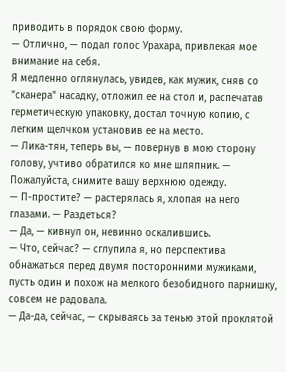приводить в порядок свою форму.
— Отлично, — подал голос Урахара, привлекая мое внимание на себя.
Я медленно оглянулась, увидев, как мужик, сняв со "сканера" насадку, отложил ее на стол и, распечатав герметическую упаковку, достал точную копию, с легким щелчком установив ее на место.
— Лика-тян, теперь вы, — повернув в мою сторону голову, учтиво обратился ко мне шляпник. — Пожалуйста, снимите вашу верхнюю одежду.
— П-простите? — растерялась я, хлопая на него глазами. — Раздеться?
— Да, — кивнул он, невинно оскалившись.
— Что, сейчас? — сглупила я, но перспектива обнажаться перед двумя посторонними мужиками, пусть один и похож на мелкого безобидного парнишку, совсем не радовала.
— Да-да, сейчас, — скрываясь за тенью этой проклятой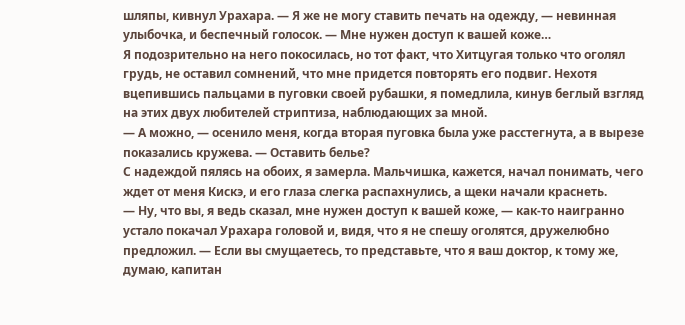шляпы, кивнул Урахара. — Я же не могу ставить печать на одежду, — невинная улыбочка, и беспечный голосок. — Мне нужен доступ к вашей коже…
Я подозрительно на него покосилась, но тот факт, что Хитцугая только что оголял грудь, не оставил сомнений, что мне придется повторять его подвиг. Нехотя вцепившись пальцами в пуговки своей рубашки, я помедлила, кинув беглый взгляд на этих двух любителей стриптиза, наблюдающих за мной.
— А можно, — осенило меня, когда вторая пуговка была уже расстегнута, а в вырезе показались кружева. — Оставить белье?
С надеждой пялясь на обоих, я замерла. Мальчишка, кажется, начал понимать, чего ждет от меня Кискэ, и его глаза слегка распахнулись, а щеки начали краснеть.
— Ну, что вы, я ведь сказал, мне нужен доступ к вашей коже, — как-то наигранно устало покачал Урахара головой и, видя, что я не спешу оголятся, дружелюбно предложил. — Если вы смущаетесь, то представьте, что я ваш доктор, к тому же, думаю, капитан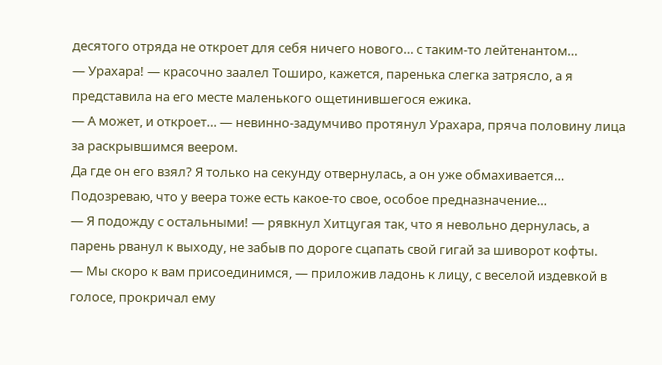десятого отряда не откроет для себя ничего нового… с таким-то лейтенантом…
— Урахара! — красочно заалел Тоширо, кажется, паренька слегка затрясло, а я представила на его месте маленького ощетинившегося ежика.
— А может, и откроет… — невинно-задумчиво протянул Урахара, пряча половину лица за раскрывшимся веером.
Да где он его взял? Я только на секунду отвернулась, а он уже обмахивается… Подозреваю, что у веера тоже есть какое-то свое, особое предназначение…
— Я подожду с остальными! — рявкнул Хитцугая так, что я невольно дернулась, а парень рванул к выходу, не забыв по дороге сцапать свой гигай за шиворот кофты.
— Мы скоро к вам присоединимся, — приложив ладонь к лицу, с веселой издевкой в голосе, прокричал ему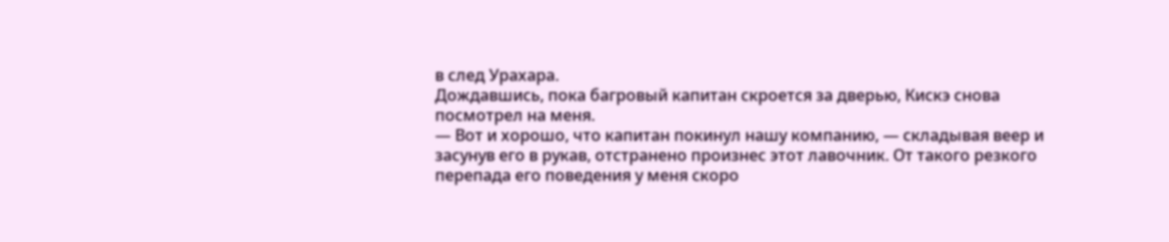в след Урахара.
Дождавшись, пока багровый капитан скроется за дверью, Кискэ снова посмотрел на меня.
— Вот и хорошо, что капитан покинул нашу компанию, — складывая веер и засунув его в рукав, отстранено произнес этот лавочник. От такого резкого перепада его поведения у меня скоро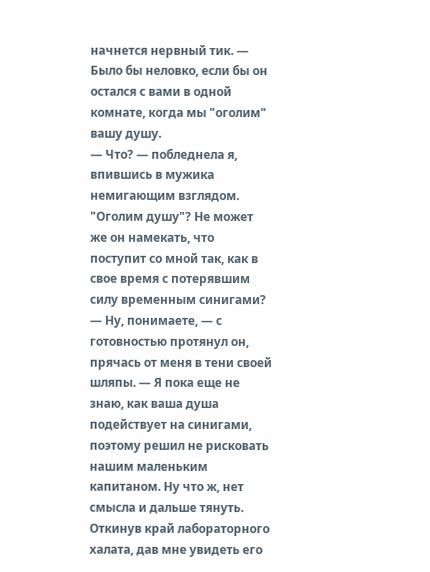начнется нервный тик. — Было бы неловко, если бы он остался с вами в одной комнате, когда мы "оголим" вашу душу.
— Что? — побледнела я, впившись в мужика немигающим взглядом.
"Оголим душу"? Не может же он намекать, что поступит со мной так, как в свое время с потерявшим силу временным синигами?
— Ну, понимаете, — с готовностью протянул он, прячась от меня в тени своей шляпы. — Я пока еще не знаю, как ваша душа подействует на синигами, поэтому решил не рисковать нашим маленьким капитаном. Ну что ж, нет смысла и дальше тянуть.
Откинув край лабораторного халата, дав мне увидеть его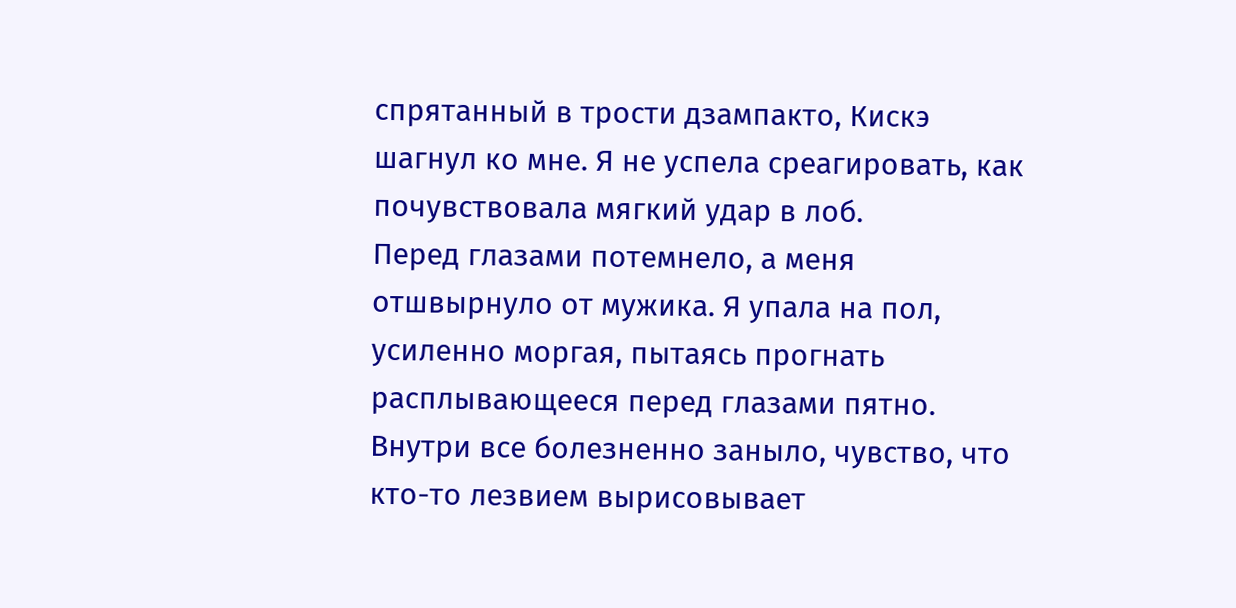спрятанный в трости дзампакто, Кискэ шагнул ко мне. Я не успела среагировать, как почувствовала мягкий удар в лоб.
Перед глазами потемнело, а меня отшвырнуло от мужика. Я упала на пол, усиленно моргая, пытаясь прогнать расплывающееся перед глазами пятно. Внутри все болезненно заныло, чувство, что кто-то лезвием вырисовывает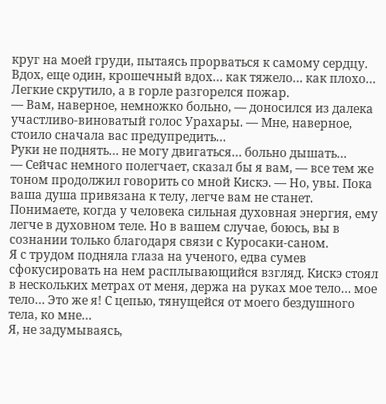круг на моей груди, пытаясь прорваться к самому сердцу.
Вдох, еще один, крошечный вдох… как тяжело… как плохо…
Легкие скрутило, а в горле разгорелся пожар.
— Вам, наверное, немножко больно, — доносился из далека участливо-виноватый голос Урахары. — Мне, наверное, стоило сначала вас предупредить…
Руки не поднять… не могу двигаться… больно дышать…
— Сейчас немного полегчает, сказал бы я вам, — все тем же тоном продолжил говорить со мной Кискэ. — Но, увы. Пока ваша душа привязана к телу, легче вам не станет. Понимаете, когда у человека сильная духовная энергия, ему легче в духовном теле. Но в вашем случае, боюсь, вы в сознании только благодаря связи с Куросаки-саном.
Я с трудом подняла глаза на ученого, едва сумев сфокусировать на нем расплывающийся взгляд. Кискэ стоял в нескольких метрах от меня, держа на руках мое тело… мое тело… Это же я! С цепью, тянущейся от моего бездушного тела, ко мне…
Я, не задумываясь,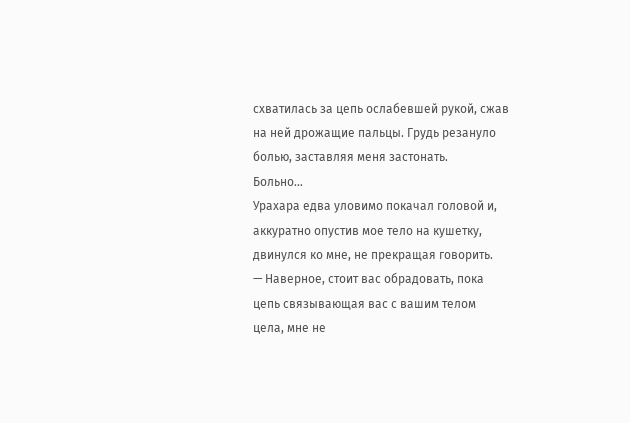схватилась за цепь ослабевшей рукой, сжав на ней дрожащие пальцы. Грудь резануло болью, заставляя меня застонать.
Больно…
Урахара едва уловимо покачал головой и, аккуратно опустив мое тело на кушетку, двинулся ко мне, не прекращая говорить.
— Наверное, стоит вас обрадовать, пока цепь связывающая вас с вашим телом цела, мне не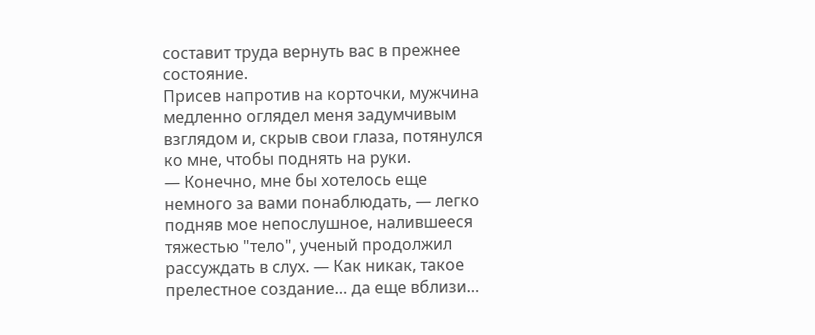составит труда вернуть вас в прежнее состояние.
Присев напротив на корточки, мужчина медленно оглядел меня задумчивым взглядом и, скрыв свои глаза, потянулся ко мне, чтобы поднять на руки.
— Конечно, мне бы хотелось еще немного за вами понаблюдать, — легко подняв мое непослушное, налившееся тяжестью "тело", ученый продолжил рассуждать в слух. — Как никак, такое прелестное создание… да еще вблизи…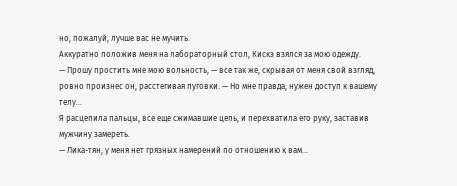но, пожалуй, лучше вас не мучить.
Аккуратно положив меня на лабораторный стол, Кискэ взялся за мою одежду.
— Прошу простить мне мою вольность, — все так же, скрывая от меня свой взгляд, ровно произнес он, расстегивая пуговки. — Но мне правда, нужен доступ к вашему телу…
Я расцепила пальцы, все еще сжимавшие цепь, и перехватила его руку, заставив мужчину замереть.
— Лика-тян, у меня нет грязных намерений по отношению к вам…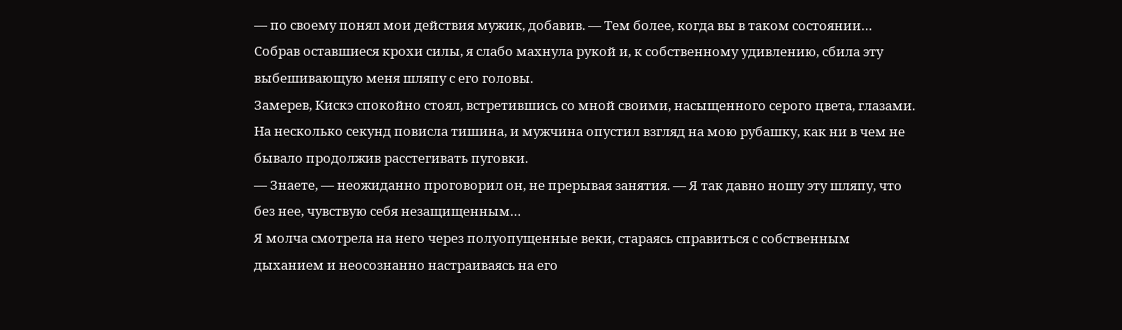— по своему понял мои действия мужик, добавив. — Тем более, когда вы в таком состоянии…
Собрав оставшиеся крохи силы, я слабо махнула рукой и, к собственному удивлению, сбила эту выбешивающую меня шляпу с его головы.
Замерев, Кискэ спокойно стоял, встретившись со мной своими, насыщенного серого цвета, глазами. На несколько секунд повисла тишина, и мужчина опустил взгляд на мою рубашку, как ни в чем не бывало продолжив расстегивать пуговки.
— Знаете, — неожиданно проговорил он, не прерывая занятия. — Я так давно ношу эту шляпу, что без нее, чувствую себя незащищенным…
Я молча смотрела на него через полуопущенные веки, стараясь справиться с собственным дыханием и неосознанно настраиваясь на его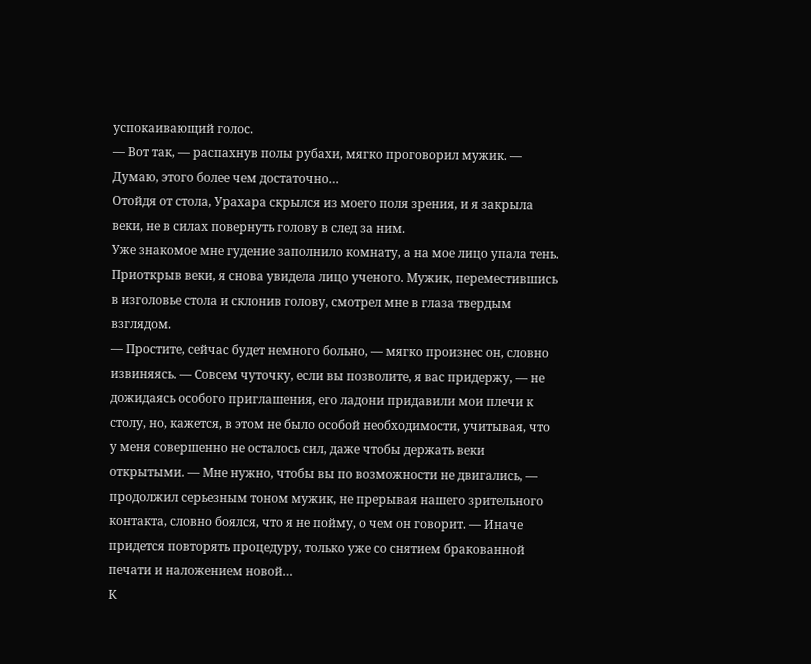успокаивающий голос.
— Вот так, — распахнув полы рубахи, мягко проговорил мужик. — Думаю, этого более чем достаточно…
Отойдя от стола, Урахара скрылся из моего поля зрения, и я закрыла веки, не в силах повернуть голову в след за ним.
Уже знакомое мне гудение заполнило комнату, а на мое лицо упала тень. Приоткрыв веки, я снова увидела лицо ученого. Мужик, переместившись в изголовье стола и склонив голову, смотрел мне в глаза твердым взглядом.
— Простите, сейчас будет немного больно, — мягко произнес он, словно извиняясь. — Совсем чуточку, если вы позволите, я вас придержу, — не дожидаясь особого приглашения, его ладони придавили мои плечи к столу, но, кажется, в этом не было особой необходимости, учитывая, что у меня совершенно не осталось сил, даже чтобы держать веки открытыми. — Мне нужно, чтобы вы по возможности не двигались, — продолжил серьезным тоном мужик, не прерывая нашего зрительного контакта, словно боялся, что я не пойму, о чем он говорит. — Иначе придется повторять процедуру, только уже со снятием бракованной печати и наложением новой…
К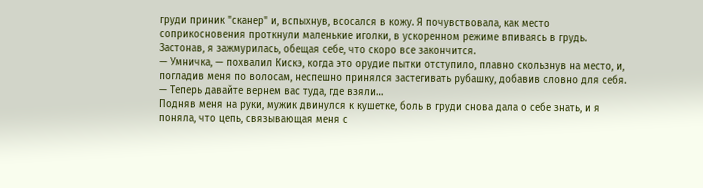груди приник "сканер" и, вспыхнув, всосался в кожу. Я почувствовала, как место соприкосновения проткнули маленькие иголки, в ускоренном режиме впиваясь в грудь. Застонав, я зажмурилась, обещая себе, что скоро все закончится.
— Умничка, — похвалил Кискэ, когда это орудие пытки отступило, плавно скользнув на место, и, погладив меня по волосам, неспешно принялся застегивать рубашку, добавив словно для себя. — Теперь давайте вернем вас туда, где взяли…
Подняв меня на руки, мужик двинулся к кушетке, боль в груди снова дала о себе знать, и я поняла, что цепь, связывающая меня с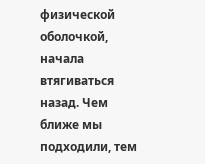физической оболочкой, начала втягиваться назад. Чем ближе мы подходили, тем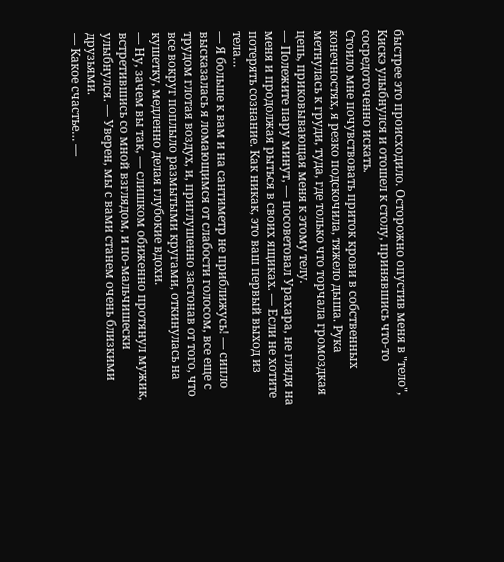быстрее это происходило. Осторожно опустив меня в "тело", Кискэ улыбнулся и отошел к столу, принявшись что-то сосредоточенно искать.
Стоило мне почувствовать приток крови в собственных конечностях, я резко подскочила, тяжело дыша. Рука метнулась к груди, туда, где только что торчала громоздкая цепь, приковывающая меня к этому телу.
— Полежите пару минут, — посоветовал Урахара, не глядя на меня и продолжая рыться в своих ящиках. — Если не хотите потерять сознание. Как никак, это ваш первый выход из тела…
— Я больше к вам и на сантиметр не приближусь! — сипло высказалась я ломающимся от слабости голосом, все еще с трудом глотая воздух, и, приглушенно застонав от того, что все вокруг поплыло размытыми кругами, откинулась на кушетку, медленно делая глубокие вдохи.
— Ну, зачем вы так, — слишком обиженно протянул мужик, встретившись со мной взглядом, и по-мальчишески улыбнулся. — Уверен, мы с вами станем очень близкими друзьями.
— Какое счастье… —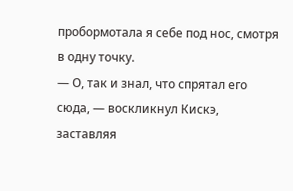пробормотала я себе под нос, смотря в одну точку.
— О, так и знал, что спрятал его сюда, — воскликнул Кискэ, заставляя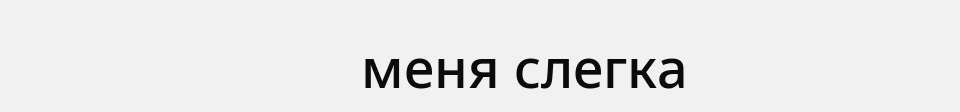меня слегка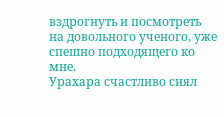вздрогнуть и посмотреть на довольного ученого, уже спешно подходящего ко мне.
Урахара счастливо сиял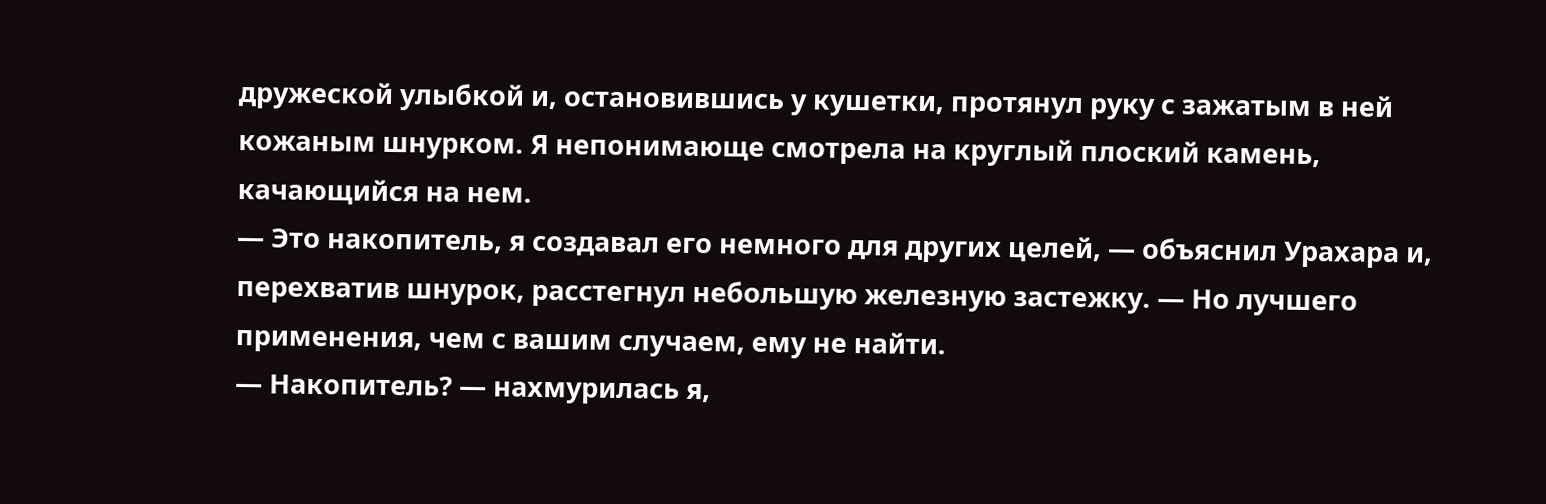дружеской улыбкой и, остановившись у кушетки, протянул руку с зажатым в ней кожаным шнурком. Я непонимающе смотрела на круглый плоский камень, качающийся на нем.
— Это накопитель, я создавал его немного для других целей, — объяснил Урахара и, перехватив шнурок, расстегнул небольшую железную застежку. — Но лучшего применения, чем с вашим случаем, ему не найти.
— Накопитель? — нахмурилась я,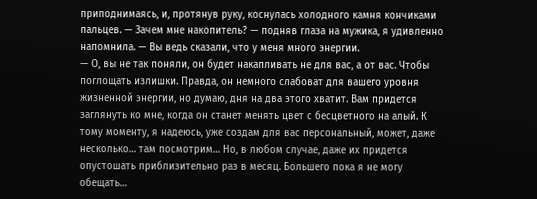приподнимаясь, и, протянув руку, коснулась холодного камня кончиками пальцев. — Зачем мне накопитель? — подняв глаза на мужика, я удивленно напомнила. — Вы ведь сказали, что у меня много энергии.
— О, вы не так поняли, он будет накапливать не для вас, а от вас. Чтобы поглощать излишки. Правда, он немного слабоват для вашего уровня жизненной энергии, но думаю, дня на два этого хватит. Вам придется заглянуть ко мне, когда он станет менять цвет с бесцветного на алый. К тому моменту, я надеюсь, уже создам для вас персональный, может, даже несколько… там посмотрим… Но, в любом случае, даже их придется опустошать приблизительно раз в месяц. Большего пока я не могу обещать…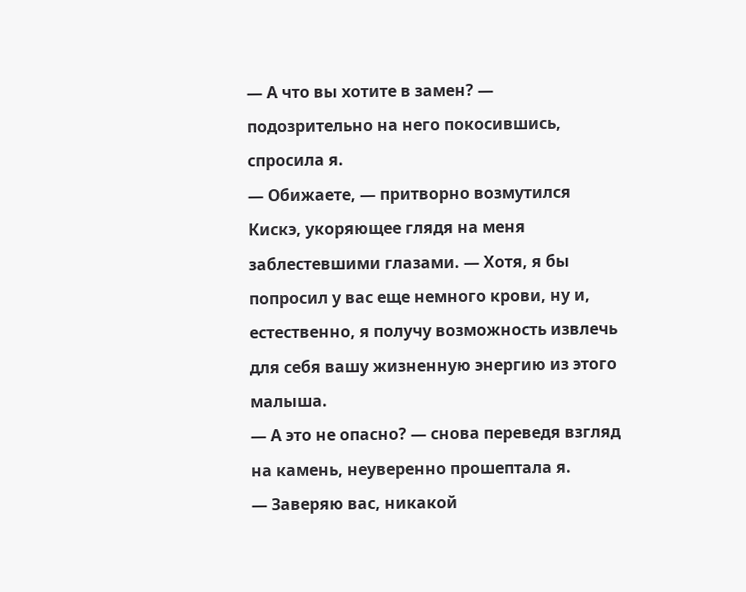— А что вы хотите в замен? — подозрительно на него покосившись, спросила я.
— Обижаете, — притворно возмутился Кискэ, укоряющее глядя на меня заблестевшими глазами. — Хотя, я бы попросил у вас еще немного крови, ну и, естественно, я получу возможность извлечь для себя вашу жизненную энергию из этого малыша.
— А это не опасно? — снова переведя взгляд на камень, неуверенно прошептала я.
— Заверяю вас, никакой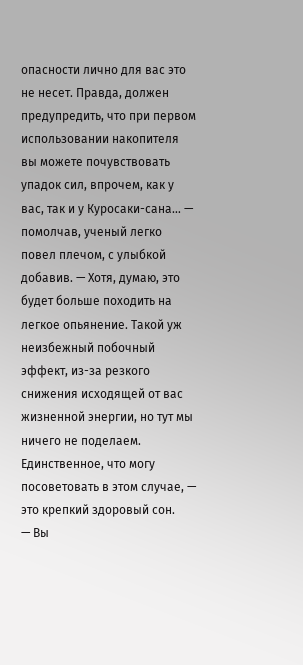опасности лично для вас это не несет. Правда, должен предупредить, что при первом использовании накопителя вы можете почувствовать упадок сил, впрочем, как у вас, так и у Куросаки-сана… — помолчав, ученый легко повел плечом, с улыбкой добавив. — Хотя, думаю, это будет больше походить на легкое опьянение. Такой уж неизбежный побочный эффект, из-за резкого снижения исходящей от вас жизненной энергии, но тут мы ничего не поделаем. Единственное, что могу посоветовать в этом случае, — это крепкий здоровый сон.
— Вы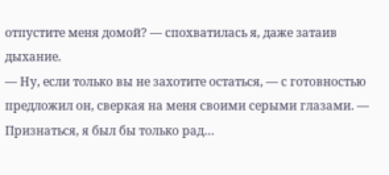отпустите меня домой? — спохватилась я, даже затаив дыхание.
— Ну, если только вы не захотите остаться, — с готовностью предложил он, сверкая на меня своими серыми глазами. — Признаться, я был бы только рад…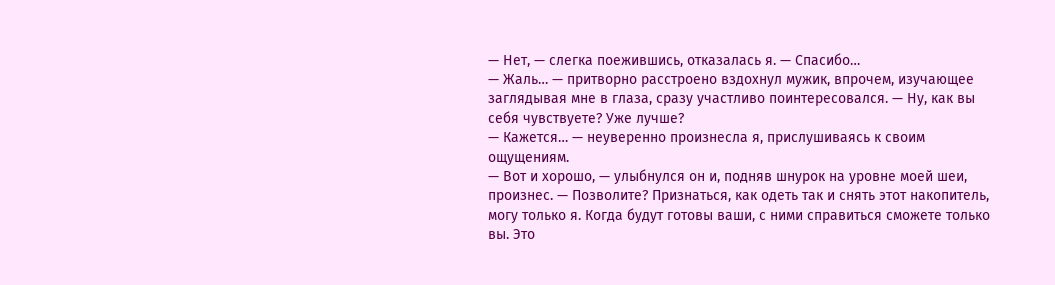— Нет, — слегка поежившись, отказалась я. — Спасибо…
— Жаль… — притворно расстроено вздохнул мужик, впрочем, изучающее заглядывая мне в глаза, сразу участливо поинтересовался. — Ну, как вы себя чувствуете? Уже лучше?
— Кажется… — неуверенно произнесла я, прислушиваясь к своим ощущениям.
— Вот и хорошо, — улыбнулся он и, подняв шнурок на уровне моей шеи, произнес. — Позволите? Признаться, как одеть так и снять этот накопитель, могу только я. Когда будут готовы ваши, с ними справиться сможете только вы. Это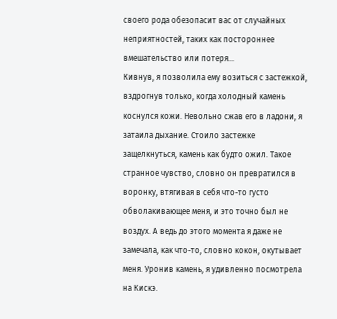своего рода обезопасит вас от случайных неприятностей, таких как постороннее вмешательство или потеря…
Кивнув, я позволила ему возиться с застежкой, вздрогнув только, когда холодный камень коснулся кожи. Невольно сжав его в ладони, я затаила дыхание. Стоило застежке защелкнуться, камень как будто ожил. Такое странное чувство, словно он превратился в воронку, втягивая в себя что-то густо обволакивающее меня, и это точно был не воздух. А ведь до этого момента я даже не замечала, как что-то, словно кокон, окутывает меня. Уронив камень, я удивленно посмотрела на Кискэ.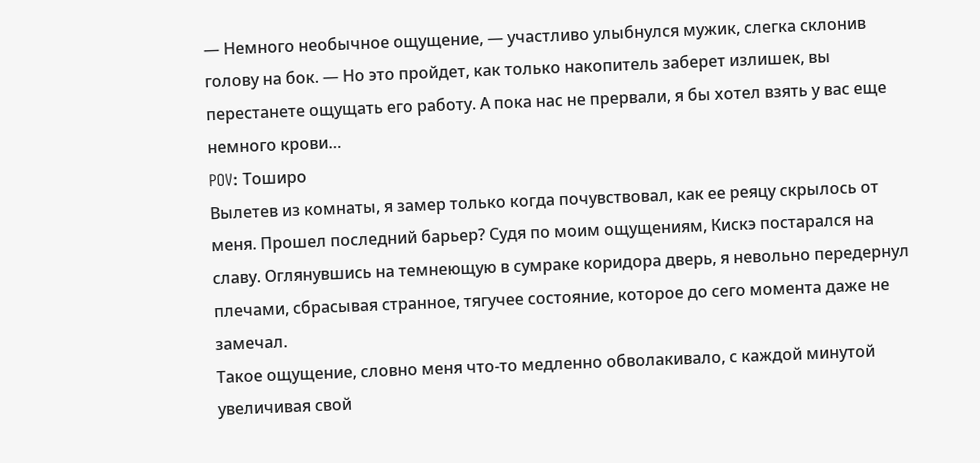— Немного необычное ощущение, — участливо улыбнулся мужик, слегка склонив голову на бок. — Но это пройдет, как только накопитель заберет излишек, вы перестанете ощущать его работу. А пока нас не прервали, я бы хотел взять у вас еще немного крови…
POV: Тоширо
Вылетев из комнаты, я замер только когда почувствовал, как ее реяцу скрылось от меня. Прошел последний барьер? Судя по моим ощущениям, Кискэ постарался на славу. Оглянувшись на темнеющую в сумраке коридора дверь, я невольно передернул плечами, сбрасывая странное, тягучее состояние, которое до сего момента даже не замечал.
Такое ощущение, словно меня что-то медленно обволакивало, с каждой минутой увеличивая свой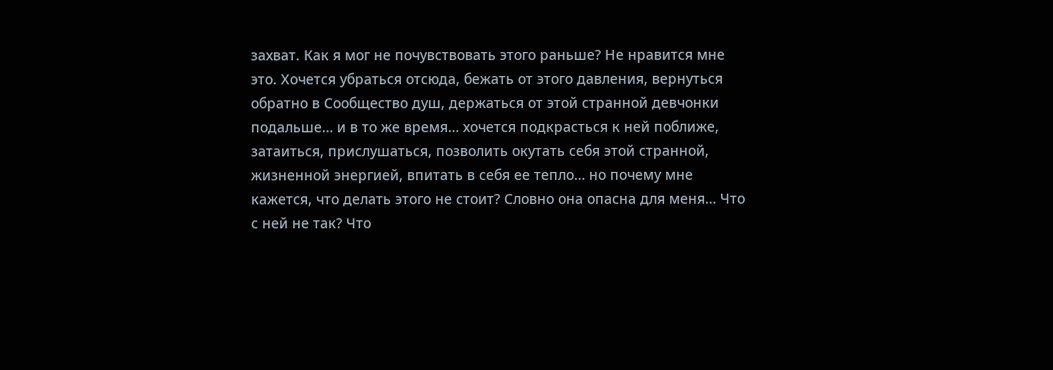захват. Как я мог не почувствовать этого раньше? Не нравится мне это. Хочется убраться отсюда, бежать от этого давления, вернуться обратно в Сообщество душ, держаться от этой странной девчонки подальше… и в то же время… хочется подкрасться к ней поближе, затаиться, прислушаться, позволить окутать себя этой странной, жизненной энергией, впитать в себя ее тепло… но почему мне кажется, что делать этого не стоит? Словно она опасна для меня… Что с ней не так? Что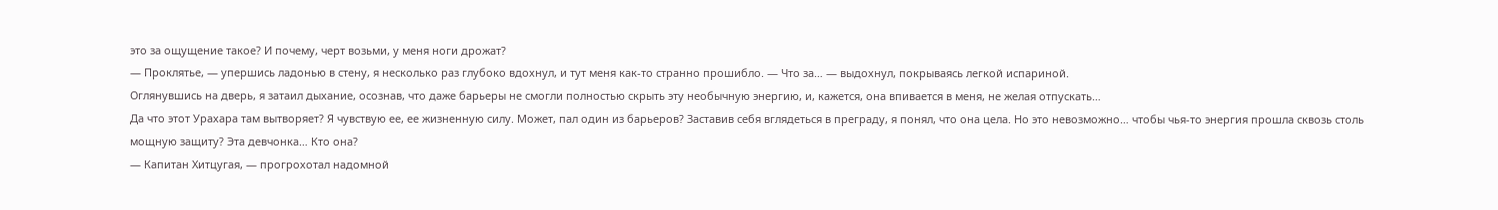это за ощущение такое? И почему, черт возьми, у меня ноги дрожат?
— Проклятье, — упершись ладонью в стену, я несколько раз глубоко вдохнул, и тут меня как-то странно прошибло. — Что за… — выдохнул, покрываясь легкой испариной.
Оглянувшись на дверь, я затаил дыхание, осознав, что даже барьеры не смогли полностью скрыть эту необычную энергию, и, кажется, она впивается в меня, не желая отпускать…
Да что этот Урахара там вытворяет? Я чувствую ее, ее жизненную силу. Может, пал один из барьеров? Заставив себя вглядеться в преграду, я понял, что она цела. Но это невозможно… чтобы чья-то энергия прошла сквозь столь мощную защиту? Эта девчонка… Кто она?
— Капитан Хитцугая, — прогрохотал надомной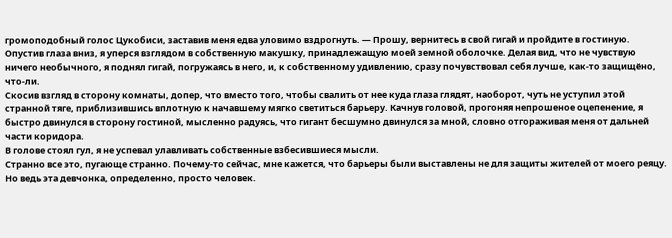громоподобный голос Цукобиси, заставив меня едва уловимо вздрогнуть. — Прошу, вернитесь в свой гигай и пройдите в гостиную.
Опустив глаза вниз, я уперся взглядом в собственную макушку, принадлежащую моей земной оболочке. Делая вид, что не чувствую ничего необычного, я поднял гигай, погружаясь в него, и, к собственному удивлению, сразу почувствовал себя лучше, как-то защищёно, что-ли.
Скосив взгляд в сторону комнаты, допер, что вместо того, чтобы свалить от нее куда глаза глядят, наоборот, чуть не уступил этой странной тяге, приблизившись вплотную к начавшему мягко светиться барьеру. Качнув головой, прогоняя непрошеное оцепенение, я быстро двинулся в сторону гостиной, мысленно радуясь, что гигант бесшумно двинулся за мной, словно отгораживая меня от дальней части коридора.
В голове стоял гул, я не успевал улавливать собственные взбесившиеся мысли.
Странно все это, пугающе странно. Почему-то сейчас, мне кажется, что барьеры были выставлены не для защиты жителей от моего реяцу. Но ведь эта девчонка, определенно, просто человек.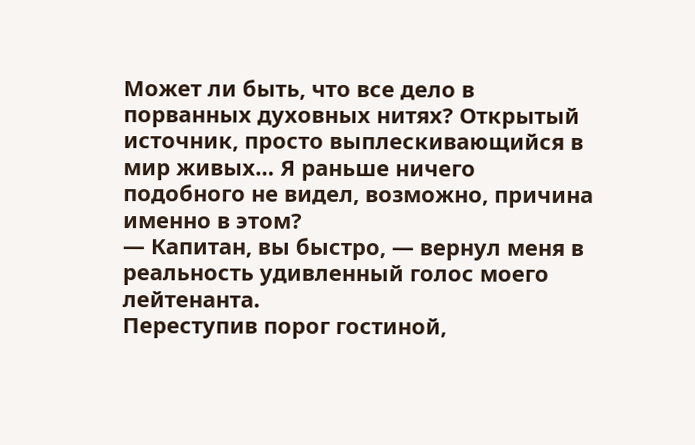Может ли быть, что все дело в порванных духовных нитях? Открытый источник, просто выплескивающийся в мир живых… Я раньше ничего подобного не видел, возможно, причина именно в этом?
— Капитан, вы быстро, — вернул меня в реальность удивленный голос моего лейтенанта.
Переступив порог гостиной,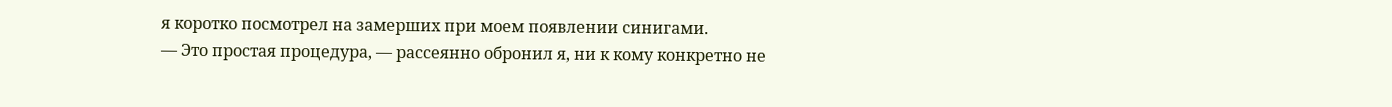я коротко посмотрел на замерших при моем появлении синигами.
— Это простая процедура, — рассеянно обронил я, ни к кому конкретно не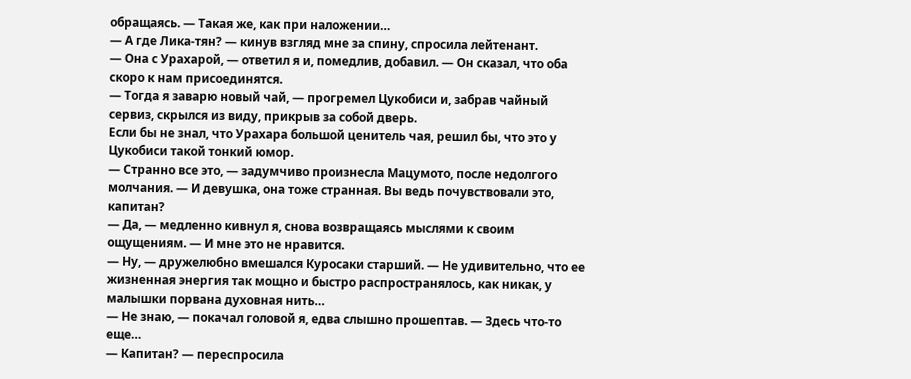обращаясь. — Такая же, как при наложении…
— А где Лика-тян? — кинув взгляд мне за спину, спросила лейтенант.
— Она с Урахарой, — ответил я и, помедлив, добавил. — Он сказал, что оба скоро к нам присоединятся.
— Тогда я заварю новый чай, — прогремел Цукобиси и, забрав чайный сервиз, скрылся из виду, прикрыв за собой дверь.
Если бы не знал, что Урахара большой ценитель чая, решил бы, что это у Цукобиси такой тонкий юмор.
— Странно все это, — задумчиво произнесла Мацумото, после недолгого молчания. — И девушка, она тоже странная. Вы ведь почувствовали это, капитан?
— Да, — медленно кивнул я, снова возвращаясь мыслями к своим ощущениям. — И мне это не нравится.
— Ну, — дружелюбно вмешался Куросаки старший. — Не удивительно, что ее жизненная энергия так мощно и быстро распространялось, как никак, у малышки порвана духовная нить…
— Не знаю, — покачал головой я, едва слышно прошептав. — Здесь что-то еще…
— Капитан? — переспросила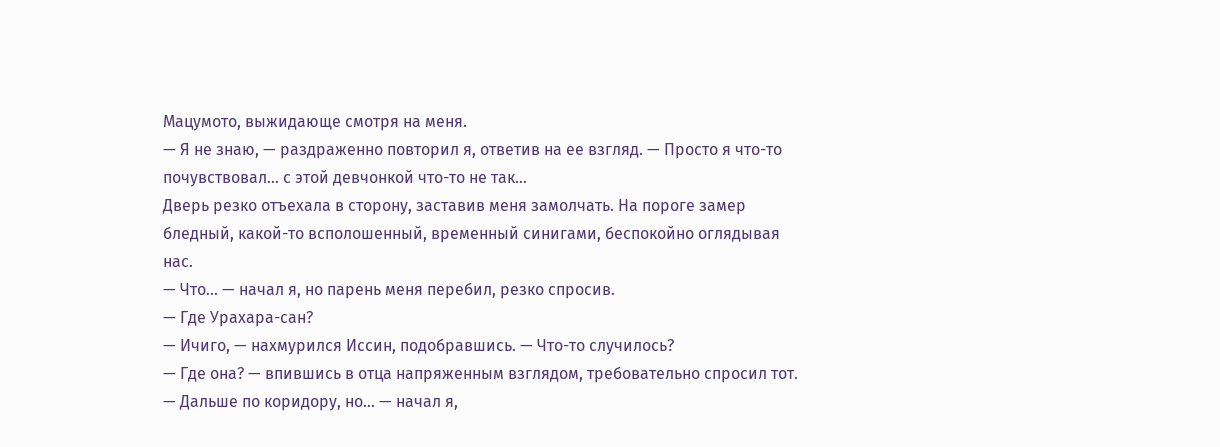Мацумото, выжидающе смотря на меня.
— Я не знаю, — раздраженно повторил я, ответив на ее взгляд. — Просто я что-то почувствовал… с этой девчонкой что-то не так…
Дверь резко отъехала в сторону, заставив меня замолчать. На пороге замер бледный, какой-то всполошенный, временный синигами, беспокойно оглядывая нас.
— Что… — начал я, но парень меня перебил, резко спросив.
— Где Урахара-сан?
— Ичиго, — нахмурился Иссин, подобравшись. — Что-то случилось?
— Где она? — впившись в отца напряженным взглядом, требовательно спросил тот.
— Дальше по коридору, но… — начал я,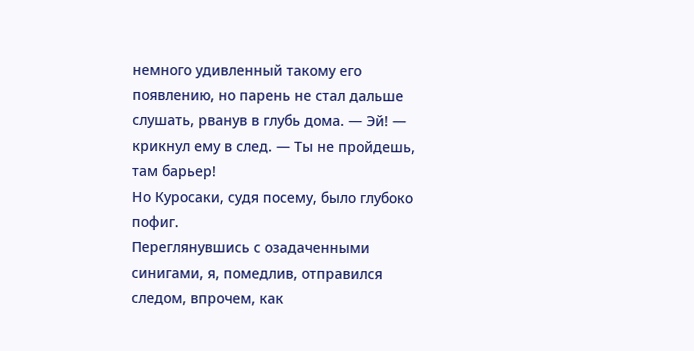немного удивленный такому его появлению, но парень не стал дальше слушать, рванув в глубь дома. — Эй! — крикнул ему в след. — Ты не пройдешь, там барьер!
Но Куросаки, судя посему, было глубоко пофиг.
Переглянувшись с озадаченными синигами, я, помедлив, отправился следом, впрочем, как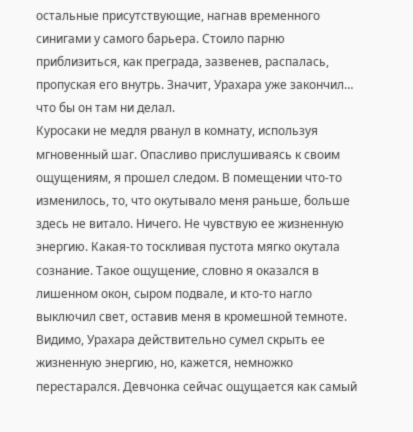остальные присутствующие, нагнав временного синигами у самого барьера. Стоило парню приблизиться, как преграда, зазвенев, распалась, пропуская его внутрь. Значит, Урахара уже закончил… что бы он там ни делал.
Куросаки не медля рванул в комнату, используя мгновенный шаг. Опасливо прислушиваясь к своим ощущениям, я прошел следом. В помещении что-то изменилось, то, что окутывало меня раньше, больше здесь не витало. Ничего. Не чувствую ее жизненную энергию. Какая-то тоскливая пустота мягко окутала сознание. Такое ощущение, словно я оказался в лишенном окон, сыром подвале, и кто-то нагло выключил свет, оставив меня в кромешной темноте. Видимо, Урахара действительно сумел скрыть ее жизненную энергию, но, кажется, немножко перестарался. Девчонка сейчас ощущается как самый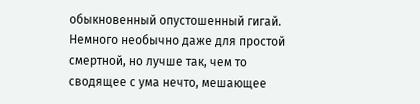обыкновенный опустошенный гигай. Немного необычно даже для простой смертной, но лучше так, чем то сводящее с ума нечто, мешающее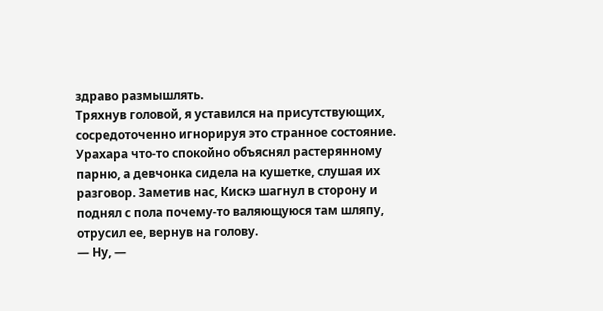здраво размышлять.
Тряхнув головой, я уставился на присутствующих, сосредоточенно игнорируя это странное состояние.
Урахара что-то спокойно объяснял растерянному парню, а девчонка сидела на кушетке, слушая их разговор. Заметив нас, Кискэ шагнул в сторону и поднял с пола почему-то валяющуюся там шляпу, отрусил ее, вернув на голову.
— Ну, —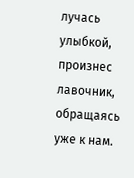лучась улыбкой, произнес лавочник, обращаясь уже к нам.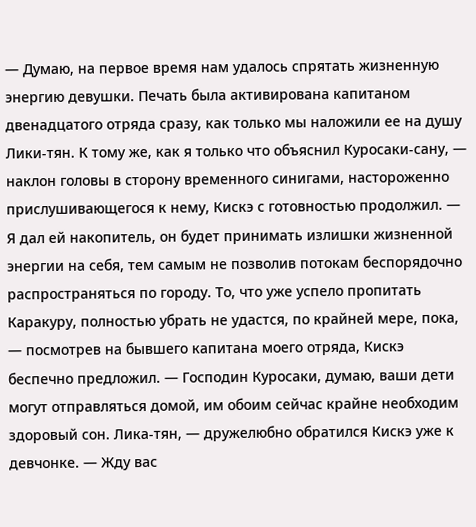— Думаю, на первое время нам удалось спрятать жизненную энергию девушки. Печать была активирована капитаном двенадцатого отряда сразу, как только мы наложили ее на душу Лики-тян. К тому же, как я только что объяснил Куросаки-сану, — наклон головы в сторону временного синигами, настороженно прислушивающегося к нему, Кискэ с готовностью продолжил. — Я дал ей накопитель, он будет принимать излишки жизненной энергии на себя, тем самым не позволив потокам беспорядочно распространяться по городу. То, что уже успело пропитать Каракуру, полностью убрать не удастся, по крайней мере, пока, — посмотрев на бывшего капитана моего отряда, Кискэ беспечно предложил. — Господин Куросаки, думаю, ваши дети могут отправляться домой, им обоим сейчас крайне необходим здоровый сон. Лика-тян, — дружелюбно обратился Кискэ уже к девчонке. — Жду вас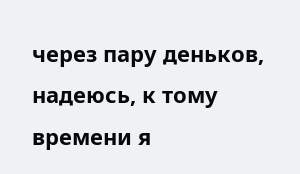через пару деньков, надеюсь, к тому времени я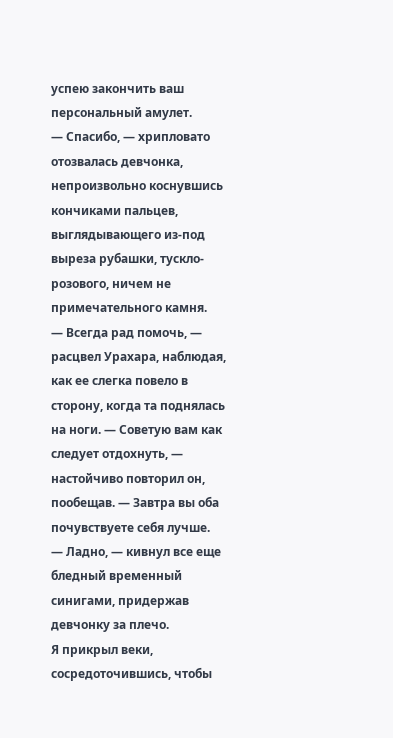успею закончить ваш персональный амулет.
— Спасибо, — хрипловато отозвалась девчонка, непроизвольно коснувшись кончиками пальцев, выглядывающего из-под выреза рубашки, тускло-розового, ничем не примечательного камня.
— Всегда рад помочь, — расцвел Урахара, наблюдая, как ее слегка повело в сторону, когда та поднялась на ноги. — Советую вам как следует отдохнуть, — настойчиво повторил он, пообещав. — Завтра вы оба почувствуете себя лучше.
— Ладно, — кивнул все еще бледный временный синигами, придержав девчонку за плечо.
Я прикрыл веки, сосредоточившись, чтобы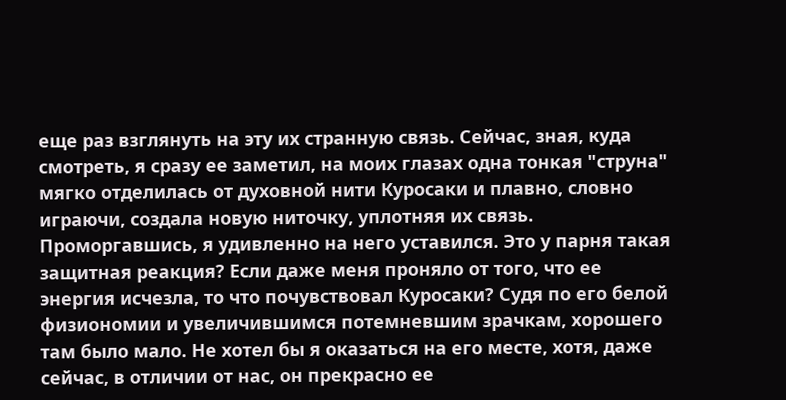еще раз взглянуть на эту их странную связь. Сейчас, зная, куда смотреть, я сразу ее заметил, на моих глазах одна тонкая "струна" мягко отделилась от духовной нити Куросаки и плавно, словно играючи, создала новую ниточку, уплотняя их связь.
Проморгавшись, я удивленно на него уставился. Это у парня такая защитная реакция? Если даже меня проняло от того, что ее энергия исчезла, то что почувствовал Куросаки? Судя по его белой физиономии и увеличившимся потемневшим зрачкам, хорошего там было мало. Не хотел бы я оказаться на его месте, хотя, даже сейчас, в отличии от нас, он прекрасно ее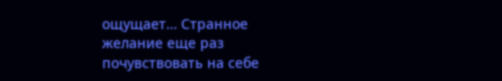ощущает… Странное желание еще раз почувствовать на себе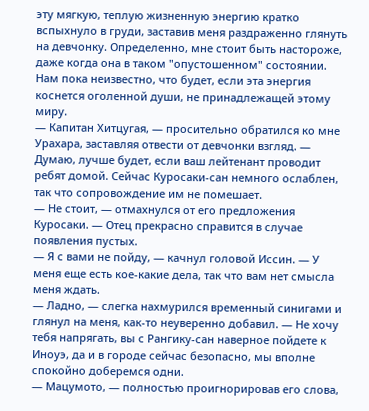эту мягкую, теплую жизненную энергию кратко вспыхнуло в груди, заставив меня раздраженно глянуть на девчонку. Определенно, мне стоит быть настороже, даже когда она в таком "опустошенном" состоянии. Нам пока неизвестно, что будет, если эта энергия коснется оголенной души, не принадлежащей этому миру.
— Капитан Хитцугая, — просительно обратился ко мне Урахара, заставляя отвести от девчонки взгляд. — Думаю, лучше будет, если ваш лейтенант проводит ребят домой. Сейчас Куросаки-сан немного ослаблен, так что сопровождение им не помешает.
— Не стоит, — отмахнулся от его предложения Куросаки. — Отец прекрасно справится в случае появления пустых.
— Я с вами не пойду, — качнул головой Иссин. — У меня еще есть кое-какие дела, так что вам нет смысла меня ждать.
— Ладно, — слегка нахмурился временный синигами и глянул на меня, как-то неуверенно добавил. — Не хочу тебя напрягать, вы с Рангику-сан наверное пойдете к Иноуэ, да и в городе сейчас безопасно, мы вполне спокойно доберемся одни.
— Мацумото, — полностью проигнорировав его слова,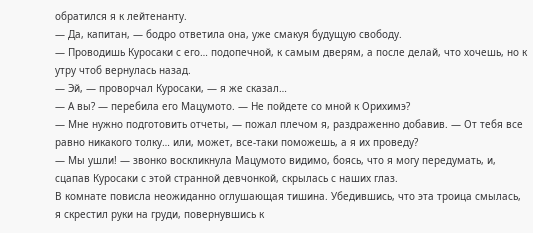обратился я к лейтенанту.
— Да, капитан, — бодро ответила она, уже смакуя будущую свободу.
— Проводишь Куросаки с его… подопечной, к самым дверям, а после делай, что хочешь, но к утру чтоб вернулась назад.
— Эй, — проворчал Куросаки, — я же сказал…
— А вы? — перебила его Мацумото. — Не пойдете со мной к Орихимэ?
— Мне нужно подготовить отчеты, — пожал плечом я, раздраженно добавив. — От тебя все равно никакого толку… или, может, все-таки поможешь, а я их проведу?
— Мы ушли! — звонко воскликнула Мацумото видимо, боясь, что я могу передумать, и, сцапав Куросаки с этой странной девчонкой, скрылась с наших глаз.
В комнате повисла неожиданно оглушающая тишина. Убедившись, что эта троица смылась, я скрестил руки на груди, повернувшись к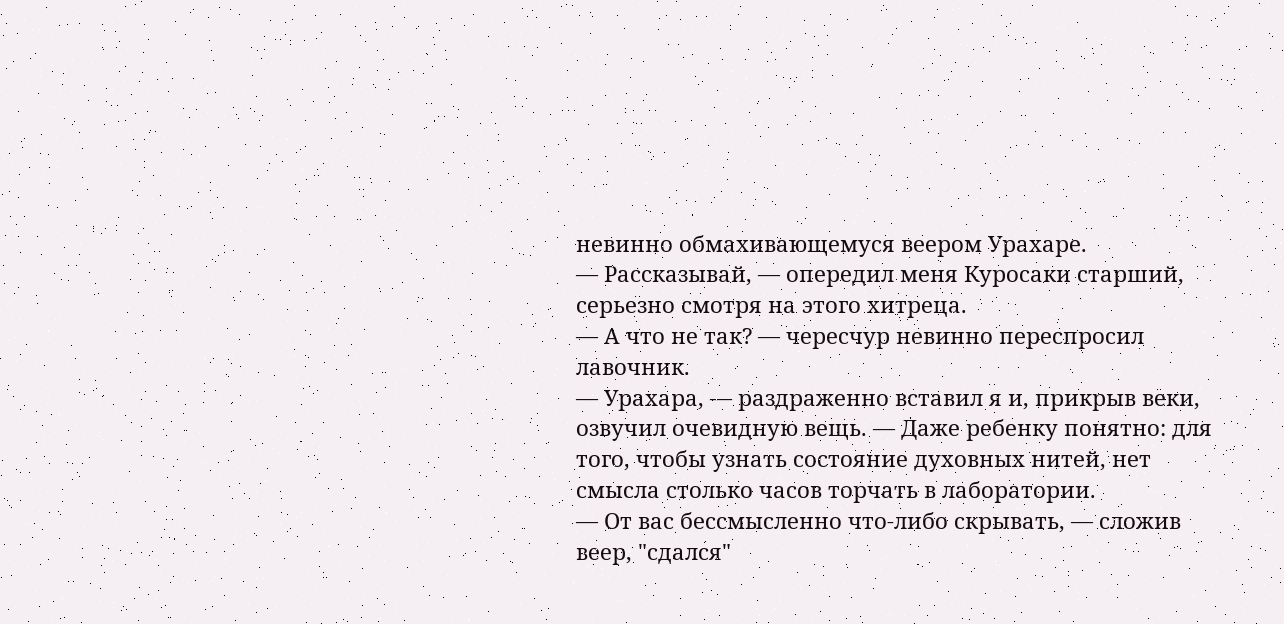невинно обмахивающемуся веером Урахаре.
— Рассказывай, — опередил меня Куросаки старший, серьезно смотря на этого хитреца.
— А что не так? — чересчур невинно переспросил лавочник.
— Урахара, — раздраженно вставил я и, прикрыв веки, озвучил очевидную вещь. — Даже ребенку понятно: для того, чтобы узнать состояние духовных нитей, нет смысла столько часов торчать в лаборатории.
— От вас бессмысленно что-либо скрывать, — сложив веер, "сдался"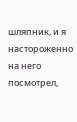шляпник, и я настороженно на него посмотрел,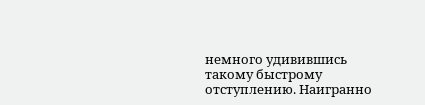немного удивившись такому быстрому отступлению. Наигранно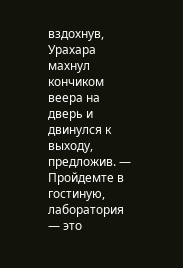вздохнув, Урахара махнул кончиком веера на дверь и двинулся к выходу, предложив. — Пройдемте в гостиную, лаборатория — это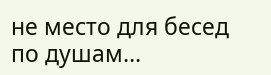не место для бесед по душам…